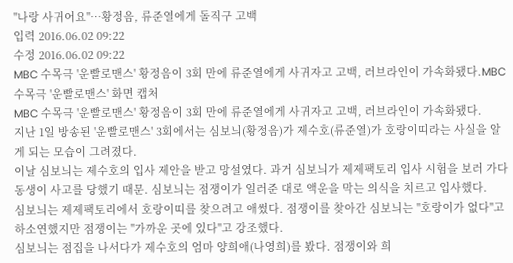"나랑 사귀어요"…황정음, 류준열에게 돌직구 고백
입력 2016.06.02 09:22
수정 2016.06.02 09:22
MBC 수목극 '운빨로맨스' 황정음이 3회 만에 류준열에게 사귀자고 고백, 러브라인이 가속화됐다.MBC 수목극 '운빨로맨스' 화면 캡처
MBC 수목극 '운빨로맨스' 황정음이 3회 만에 류준열에게 사귀자고 고백, 러브라인이 가속화됐다.
지난 1일 방송된 '운빨로맨스' 3회에서는 심보늬(황정음)가 제수호(류준열)가 호랑이띠라는 사실을 알게 되는 모습이 그려졌다.
이날 심보늬는 제수호의 입사 제안을 받고 망설였다. 과거 심보늬가 제제팩토리 입사 시험을 보러 가다 동생이 사고를 당했기 때문. 심보늬는 점쟁이가 일러준 대로 액운을 막는 의식을 치르고 입사했다.
심보늬는 제제팩토리에서 호랑이띠를 찾으려고 애썼다. 점쟁이를 찾아간 심보늬는 "호랑이가 없다"고 하소연했지만 점쟁이는 "가까운 곳에 있다"고 강조했다.
심보늬는 점집을 나서다가 제수호의 엄마 양희애(나영희)를 봤다. 점쟁이와 희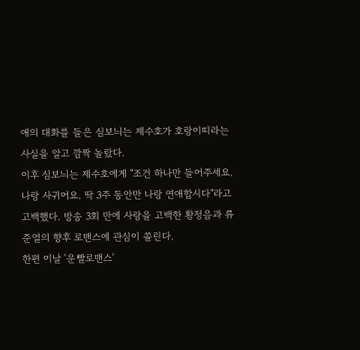애의 대화를 들은 심보늬는 제수호가 호랑이띠라는 사실을 알고 깜짝 놀랐다.
이후 심보늬는 제수호에게 "조건 하나만 들어주세요. 나랑 사귀어요. 딱 3주 동안만 나랑 연애합시다"라고 고백했다. 방송 3회 만에 사랑을 고백한 황정음과 류준열의 향후 로맨스에 관심이 쏠린다.
한편 이날 '운빨로맨스'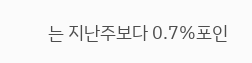는 지난주보다 0.7%포인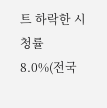트 하락한 시청률 8.0%(전국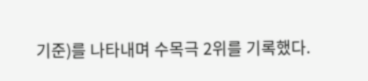기준)를 나타내며 수목극 2위를 기록했다.